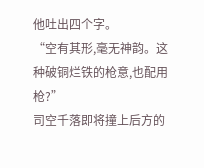他吐出四个字。
“空有其形,毫无神韵。这种破铜烂铁的枪意,也配用枪?”
司空千落即将撞上后方的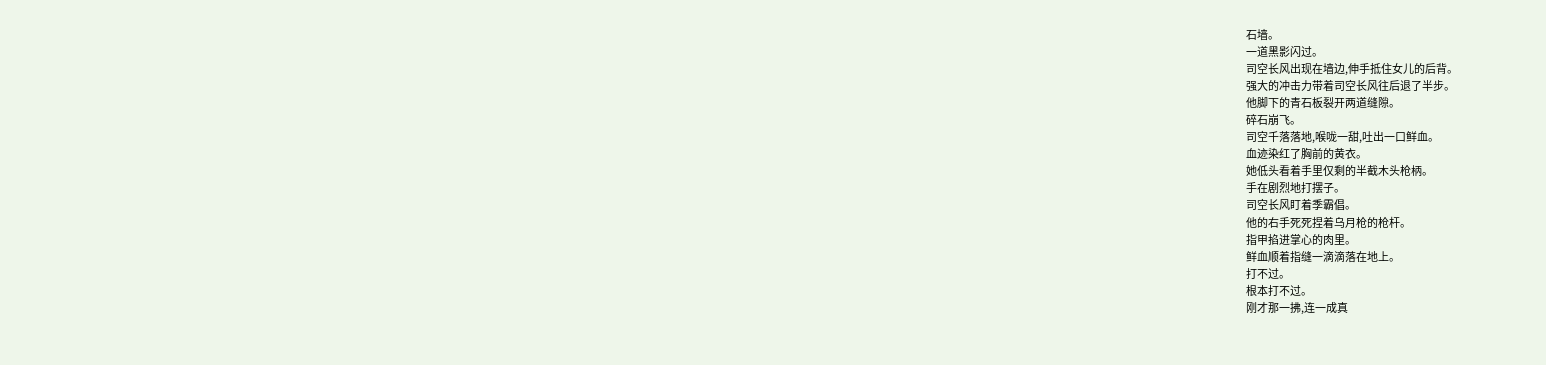石墙。
一道黑影闪过。
司空长风出现在墙边,伸手抵住女儿的后背。
强大的冲击力带着司空长风往后退了半步。
他脚下的青石板裂开两道缝隙。
碎石崩飞。
司空千落落地,喉咙一甜,吐出一口鲜血。
血迹染红了胸前的黄衣。
她低头看着手里仅剩的半截木头枪柄。
手在剧烈地打摆子。
司空长风盯着季霸倡。
他的右手死死捏着乌月枪的枪杆。
指甲掐进掌心的肉里。
鲜血顺着指缝一滴滴落在地上。
打不过。
根本打不过。
刚才那一拂,连一成真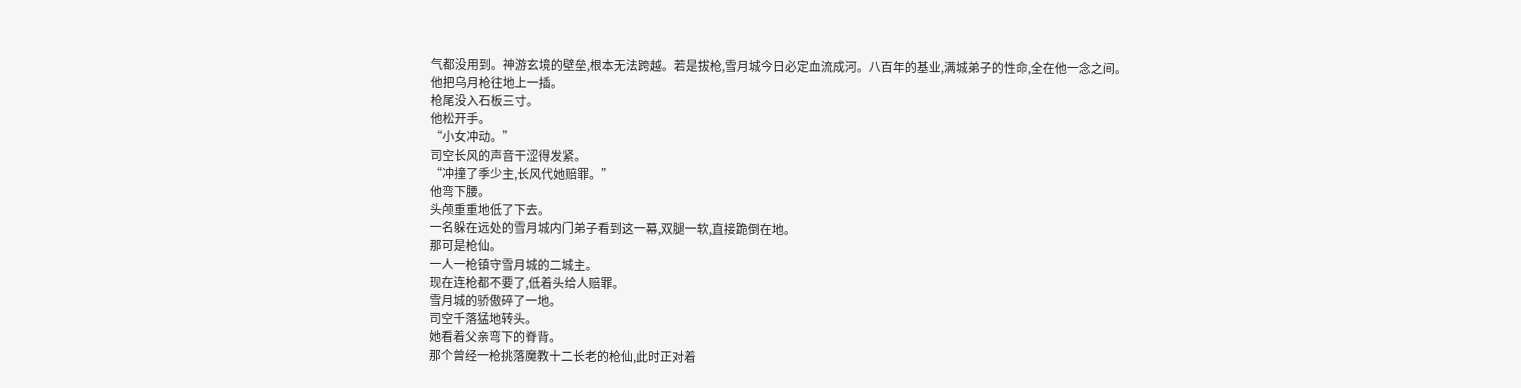气都没用到。神游玄境的壁垒,根本无法跨越。若是拔枪,雪月城今日必定血流成河。八百年的基业,满城弟子的性命,全在他一念之间。
他把乌月枪往地上一插。
枪尾没入石板三寸。
他松开手。
“小女冲动。”
司空长风的声音干涩得发紧。
“冲撞了季少主,长风代她赔罪。”
他弯下腰。
头颅重重地低了下去。
一名躲在远处的雪月城内门弟子看到这一幕,双腿一软,直接跪倒在地。
那可是枪仙。
一人一枪镇守雪月城的二城主。
现在连枪都不要了,低着头给人赔罪。
雪月城的骄傲碎了一地。
司空千落猛地转头。
她看着父亲弯下的脊背。
那个曾经一枪挑落魔教十二长老的枪仙,此时正对着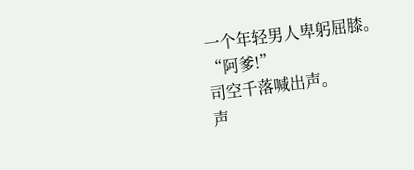一个年轻男人卑躬屈膝。
“阿爹!”
司空千落喊出声。
声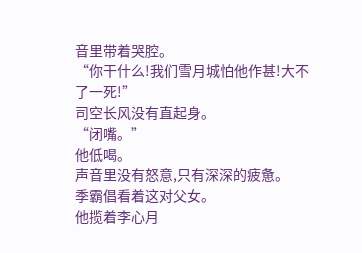音里带着哭腔。
“你干什么!我们雪月城怕他作甚!大不了一死!”
司空长风没有直起身。
“闭嘴。”
他低喝。
声音里没有怒意,只有深深的疲惫。
季霸倡看着这对父女。
他揽着李心月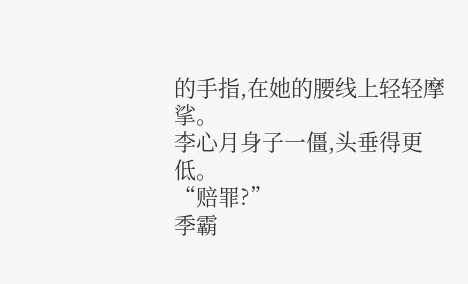的手指,在她的腰线上轻轻摩挲。
李心月身子一僵,头垂得更低。
“赔罪?”
季霸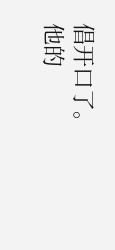倡开口了。
他的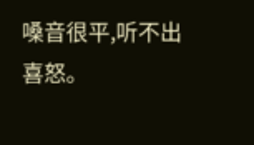嗓音很平,听不出喜怒。